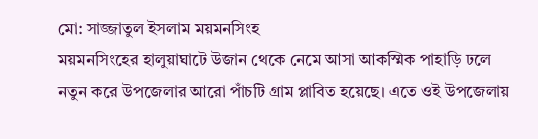মো: সাজ্জাতুল ইসলাম ময়মনসিংহ
ময়মনসিংহের হালুয়াঘাটে উজান থেকে নেমে আসা আকস্মিক পাহাড়ি ঢলে নতুন করে উপজেলার আরো পাঁচটি গ্রাম প্লাবিত হয়েছে। এতে ওই উপজেলায়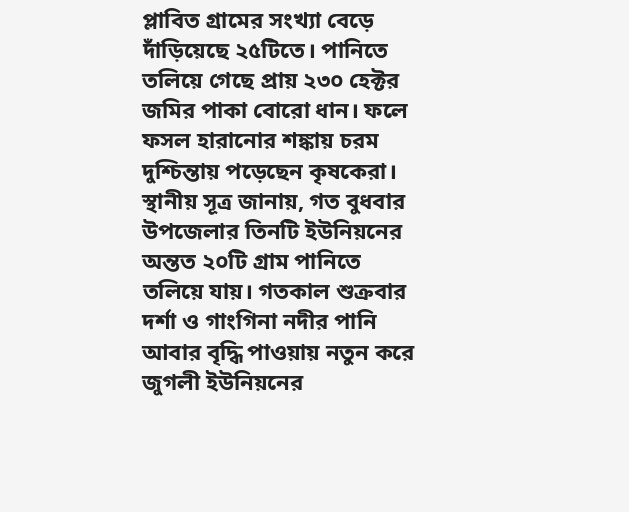প্লাবিত গ্রামের সংখ্যা বেড়ে দাঁড়িয়েছে ২৫টিতে। পানিতে তলিয়ে গেছে প্রায় ২৩০ হেক্টর জমির পাকা বোরো ধান। ফলে ফসল হারানোর শঙ্কায় চরম দুশ্চিন্তায় পড়েছেন কৃষকেরা।
স্থানীয় সূত্র জানায়, গত বুধবার উপজেলার তিনটি ইউনিয়নের অন্তত ২০টি গ্রাম পানিতে তলিয়ে যায়। গতকাল শুক্রবার দর্শা ও গাংগিনা নদীর পানি আবার বৃদ্ধি পাওয়ায় নতুন করে জুগলী ইউনিয়নের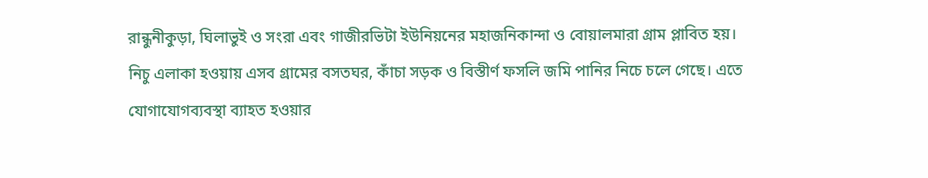রান্ধুনীকুড়া, ঘিলাভুই ও সংরা এবং গাজীরভিটা ইউনিয়নের মহাজনিকান্দা ও বোয়ালমারা গ্রাম প্লাবিত হয়।
নিচু এলাকা হওয়ায় এসব গ্রামের বসতঘর, কাঁচা সড়ক ও বিস্তীর্ণ ফসলি জমি পানির নিচে চলে গেছে। এতে যোগাযোগব্যবস্থা ব্যাহত হওয়ার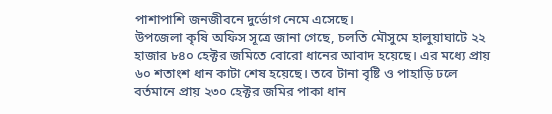পাশাপাশি জনজীবনে দুর্ভোগ নেমে এসেছে।
উপজেলা কৃষি অফিস সূত্রে জানা গেছে, চলতি মৌসুমে হালুয়াঘাটে ২২ হাজার ৮৪০ হেক্টর জমিতে বোরো ধানের আবাদ হয়েছে। এর মধ্যে প্রায় ৬০ শতাংশ ধান কাটা শেষ হয়েছে। তবে টানা বৃষ্টি ও পাহাড়ি ঢলে বর্তমানে প্রায় ২৩০ হেক্টর জমির পাকা ধান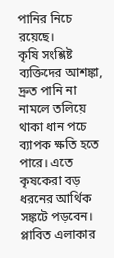পানির নিচে রয়েছে।
কৃষি সংশ্লিষ্ট ব্যক্তিদের আশঙ্কা, দ্রুত পানি না নামলে তলিয়ে থাকা ধান পচে ব্যাপক ক্ষতি হতে পারে। এতে কৃষকেরা বড় ধরনের আর্থিক সঙ্কটে পড়বেন।
প্লাবিত এলাকার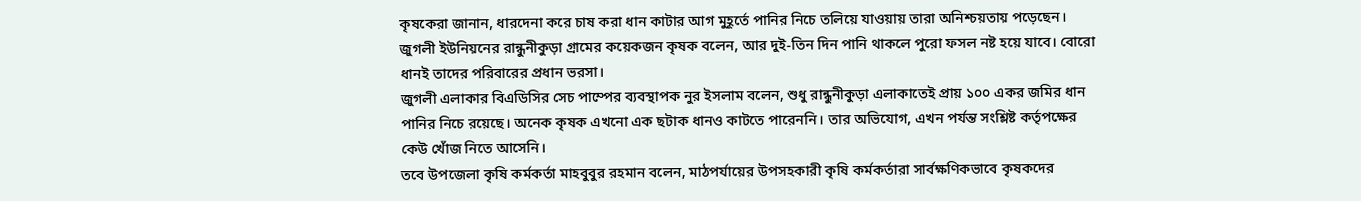কৃষকেরা জানান, ধারদেনা করে চাষ করা ধান কাটার আগ মুহূর্তে পানির নিচে তলিয়ে যাওয়ায় তারা অনিশ্চয়তায় পড়েছেন। জুগলী ইউনিয়নের রান্ধুনীকুড়া গ্রামের কয়েকজন কৃষক বলেন, আর দুই-তিন দিন পানি থাকলে পুরো ফসল নষ্ট হয়ে যাবে। বোরো ধানই তাদের পরিবারের প্রধান ভরসা।
জুগলী এলাকার বিএডিসির সেচ পাম্পের ব্যবস্থাপক নুর ইসলাম বলেন, শুধু রান্ধুনীকুড়া এলাকাতেই প্রায় ১০০ একর জমির ধান পানির নিচে রয়েছে। অনেক কৃষক এখনো এক ছটাক ধানও কাটতে পারেননি। তার অভিযোগ, এখন পর্যন্ত সংশ্লিষ্ট কর্তৃপক্ষের কেউ খোঁজ নিতে আসেনি।
তবে উপজেলা কৃষি কর্মকর্তা মাহবুবুর রহমান বলেন, মাঠপর্যায়ের উপসহকারী কৃষি কর্মকর্তারা সার্বক্ষণিকভাবে কৃষকদের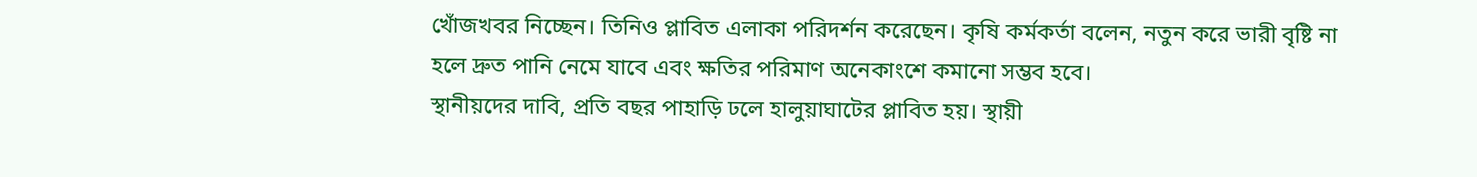খোঁজখবর নিচ্ছেন। তিনিও প্লাবিত এলাকা পরিদর্শন করেছেন। কৃষি কর্মকর্তা বলেন, নতুন করে ভারী বৃষ্টি না হলে দ্রুত পানি নেমে যাবে এবং ক্ষতির পরিমাণ অনেকাংশে কমানো সম্ভব হবে।
স্থানীয়দের দাবি, প্রতি বছর পাহাড়ি ঢলে হালুয়াঘাটের প্লাবিত হয়। স্থায়ী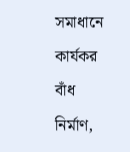সমাধানে কার্যকর বাঁধ নির্মাণ,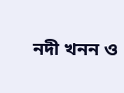নদী খনন ও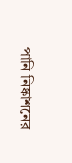পানি নিষ্কাশনের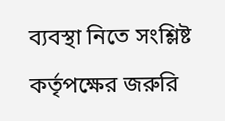ব্যবস্থা নিতে সংশ্লিষ্ট কর্তৃপক্ষের জরুরি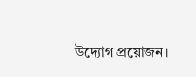উদ্যোগ প্রয়োজন।